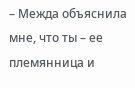– Межда объяснила мне, что ты – ее племянница и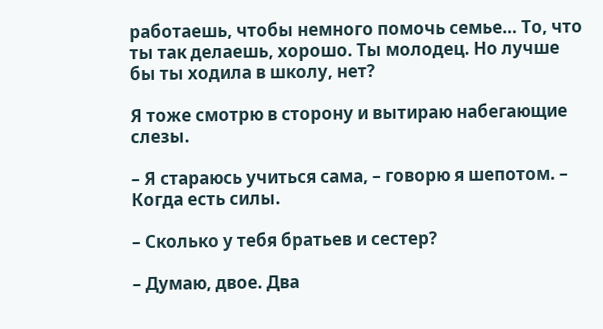работаешь, чтобы немного помочь семье… То, что ты так делаешь, хорошо. Ты молодец. Но лучше бы ты ходила в школу, нет?

Я тоже смотрю в сторону и вытираю набегающие слезы.

– Я стараюсь учиться сама, – говорю я шепотом. – Когда есть силы.

– Сколько у тебя братьев и сестер?

– Думаю, двое. Два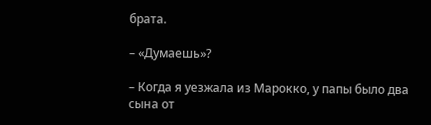брата.

– «Думаешь»?

– Когда я уезжала из Марокко, у папы было два сына от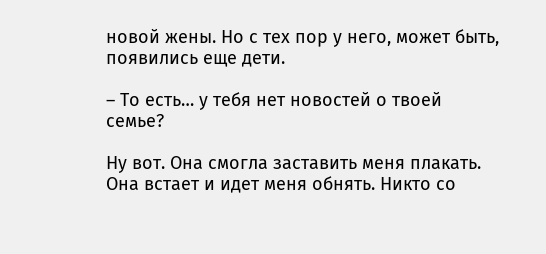новой жены. Но с тех пор у него, может быть, появились еще дети.

– То есть… у тебя нет новостей о твоей семье?

Ну вот. Она смогла заставить меня плакать. Она встает и идет меня обнять. Никто со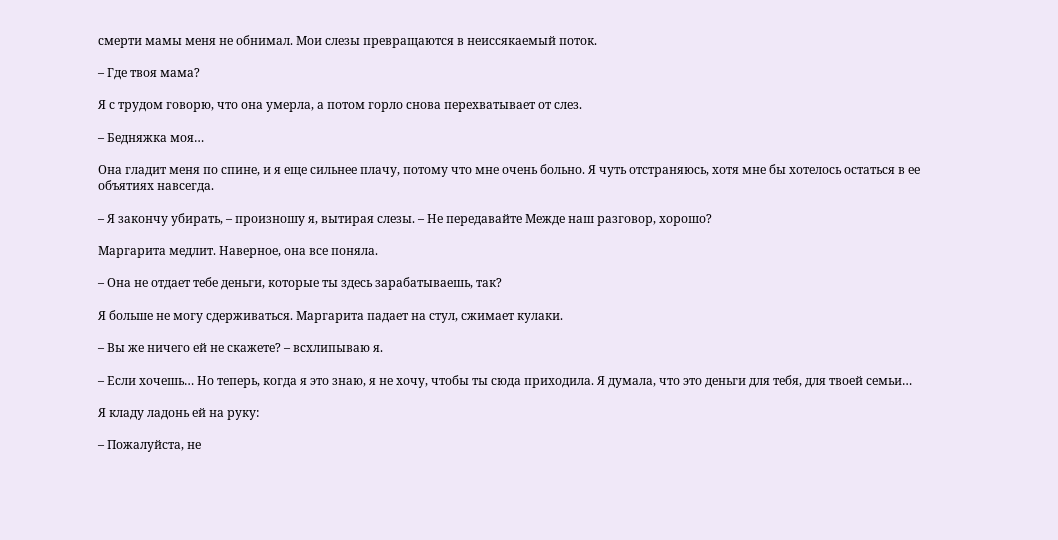смерти мамы меня не обнимал. Мои слезы превращаются в неиссякаемый поток.

– Где твоя мама?

Я с трудом говорю, что она умерла, а потом горло снова перехватывает от слез.

– Бедняжка моя…

Она гладит меня по спине, и я еще сильнее плачу, потому что мне очень больно. Я чуть отстраняюсь, хотя мне бы хотелось остаться в ее объятиях навсегда.

– Я закончу убирать, – произношу я, вытирая слезы. – Не передавайте Межде наш разговор, хорошо?

Маргарита медлит. Наверное, она все поняла.

– Она не отдает тебе деньги, которые ты здесь зарабатываешь, так?

Я больше не могу сдерживаться. Маргарита падает на стул, сжимает кулаки.

– Вы же ничего ей не скажете? – всхлипываю я.

– Если хочешь… Но теперь, когда я это знаю, я не хочу, чтобы ты сюда приходила. Я думала, что это деньги для тебя, для твоей семьи…

Я кладу ладонь ей на руку:

– Пожалуйста, не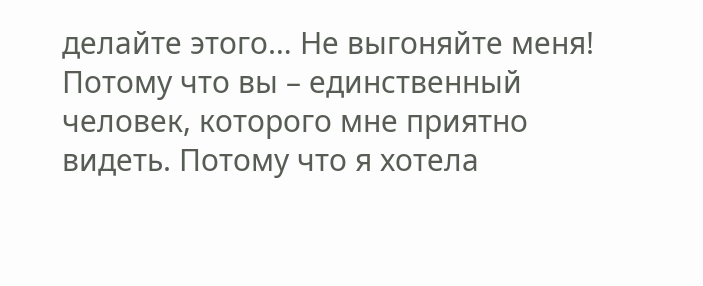делайте этого… Не выгоняйте меня! Потому что вы – единственный человек, которого мне приятно видеть. Потому что я хотела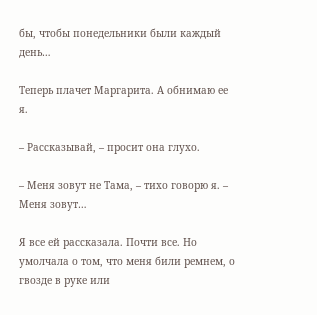бы, чтобы понедельники были каждый день…

Теперь плачет Маргарита. А обнимаю ее я.

– Рассказывай, – просит она глухо.

– Меня зовут не Тама, – тихо говорю я. – Меня зовут…

Я все ей рассказала. Почти все. Но умолчала о том, что меня били ремнем, о гвозде в руке или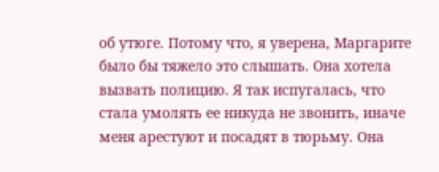об утюге. Потому что, я уверена, Маргарите было бы тяжело это слышать. Она хотела вызвать полицию. Я так испугалась, что стала умолять ее никуда не звонить, иначе меня арестуют и посадят в тюрьму. Она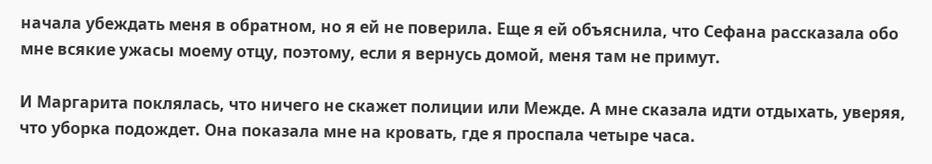начала убеждать меня в обратном, но я ей не поверила. Еще я ей объяснила, что Сефана рассказала обо мне всякие ужасы моему отцу, поэтому, если я вернусь домой, меня там не примут.

И Маргарита поклялась, что ничего не скажет полиции или Межде. А мне сказала идти отдыхать, уверяя, что уборка подождет. Она показала мне на кровать, где я проспала четыре часа.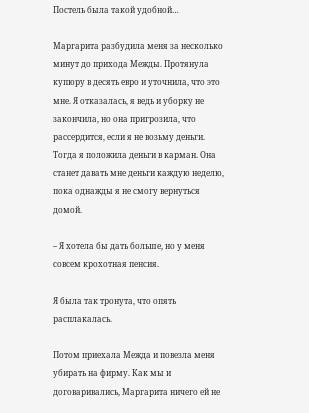Постель была такой удобной…

Маргарита разбудила меня за несколько минут до прихода Межды. Протянула купюру в десять евро и уточнила, что это мне. Я отказалась, я ведь и уборку не закончила, но она пригрозила, что рассердится, если я не возьму деньги. Тогда я положила деньги в карман. Она станет давать мне деньги каждую неделю, пока однажды я не смогу вернуться домой.

– Я хотела бы дать больше, но у меня совсем крохотная пенсия.

Я была так тронута, что опять расплакалась.

Потом приехала Межда и повезла меня убирать на фирму. Как мы и договаривались, Маргарита ничего ей не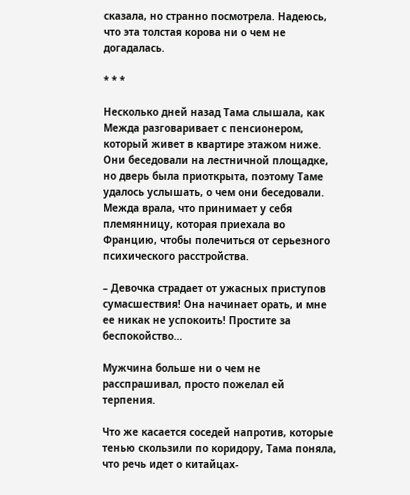сказала, но странно посмотрела. Надеюсь, что эта толстая корова ни о чем не догадалась.

* * *

Несколько дней назад Тама слышала, как Межда разговаривает с пенсионером, который живет в квартире этажом ниже. Они беседовали на лестничной площадке, но дверь была приоткрыта, поэтому Таме удалось услышать, о чем они беседовали. Межда врала, что принимает у себя племянницу, которая приехала во Францию, чтобы полечиться от серьезного психического расстройства.

– Девочка страдает от ужасных приступов сумасшествия! Она начинает орать, и мне ее никак не успокоить! Простите за беспокойство…

Мужчина больше ни о чем не расспрашивал, просто пожелал ей терпения.

Что же касается соседей напротив, которые тенью скользили по коридору, Тама поняла, что речь идет о китайцах-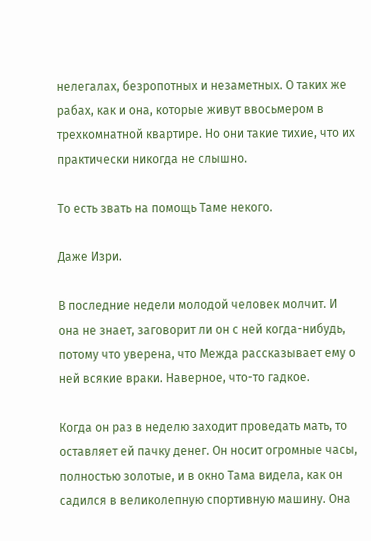нелегалах, безропотных и незаметных. О таких же рабах, как и она, которые живут ввосьмером в трехкомнатной квартире. Но они такие тихие, что их практически никогда не слышно.

То есть звать на помощь Таме некого.

Даже Изри.

В последние недели молодой человек молчит. И она не знает, заговорит ли он с ней когда-нибудь, потому что уверена, что Межда рассказывает ему о ней всякие враки. Наверное, что-то гадкое.

Когда он раз в неделю заходит проведать мать, то оставляет ей пачку денег. Он носит огромные часы, полностью золотые, и в окно Тама видела, как он садился в великолепную спортивную машину. Она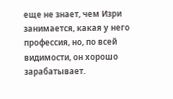еще не знает, чем Изри занимается, какая у него профессия, но, по всей видимости, он хорошо зарабатывает.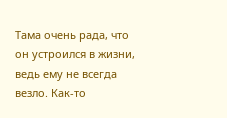Тама очень рада, что он устроился в жизни, ведь ему не всегда везло. Как-то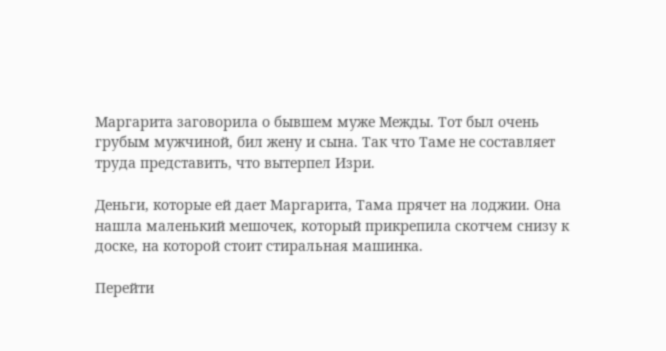Маргарита заговорила о бывшем муже Межды. Тот был очень грубым мужчиной, бил жену и сына. Так что Таме не составляет труда представить, что вытерпел Изри.

Деньги, которые ей дает Маргарита, Тама прячет на лоджии. Она нашла маленький мешочек, который прикрепила скотчем снизу к доске, на которой стоит стиральная машинка.

Перейти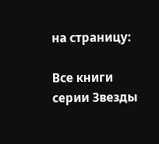на страницу:

Все книги серии Звезды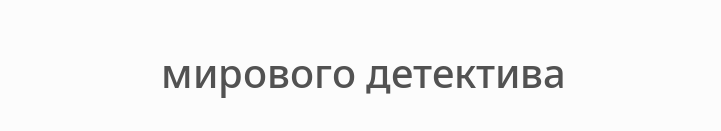мирового детектива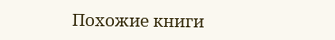Похожие книги